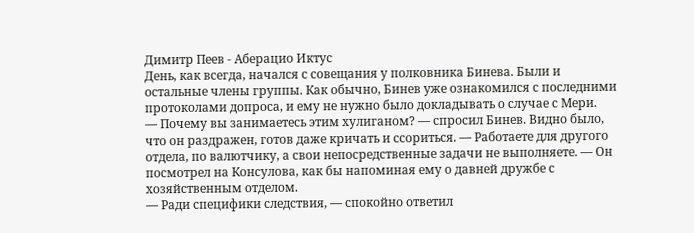Димитр Пеев - Аберацио Иктус
День, как всегда, начался с совещания у полковника Бинева. Были и остальные члены группы. Как обычно, Бинев уже ознакомился с последними протоколами допроса, и ему не нужно было докладывать о случае с Мери.
— Почему вы занимаетесь этим хулиганом? — спросил Бинев. Видно было, что он раздражен, готов даже кричать и ссориться. — Работаете для другого отдела, по валютчику, а свои непосредственные задачи не выполняете. — Он посмотрел на Консулова, как бы напоминая ему о давней дружбе с хозяйственным отделом.
— Ради специфики следствия, — спокойно ответил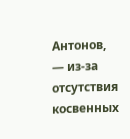Антонов, — из-за отсутствия косвенных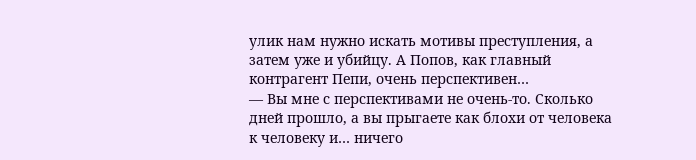улик нам нужно искать мотивы преступления, а затем уже и убийцу. А Попов, как главный контрагент Пепи, очень перспективен…
— Вы мне с перспективами не очень-то. Сколько дней прошло, а вы прыгаете как блохи от человека к человеку и… ничего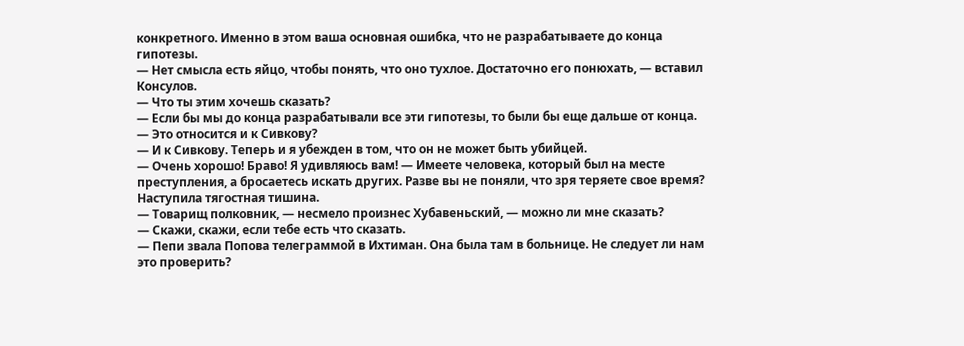конкретного. Именно в этом ваша основная ошибка, что не разрабатываете до конца гипотезы.
— Нет смысла есть яйцо, чтобы понять, что оно тухлое. Достаточно его понюхать, — вставил Консулов.
— Что ты этим хочешь сказать?
— Если бы мы до конца разрабатывали все эти гипотезы, то были бы еще дальше от конца.
— Это относится и к Сивкову?
— И к Сивкову. Теперь и я убежден в том, что он не может быть убийцей.
— Очень хорошо! Браво! Я удивляюсь вам! — Имеете человека, который был на месте преступления, а бросаетесь искать других. Разве вы не поняли, что зря теряете свое время?
Наступила тягостная тишина.
— Товарищ полковник, — несмело произнес Хубавеньский, — можно ли мне сказать?
— Скажи, скажи, если тебе есть что сказать.
— Пепи звала Попова телеграммой в Ихтиман. Она была там в больнице. Не следует ли нам это проверить?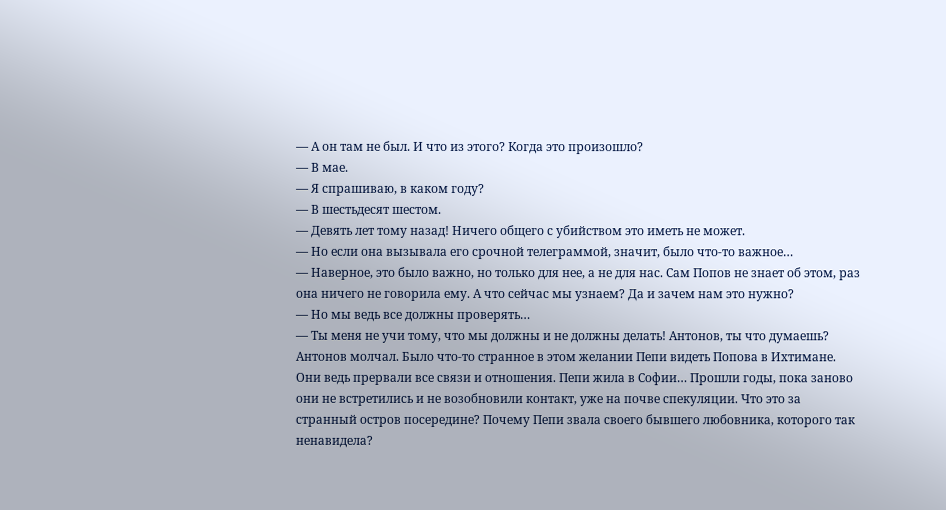— А он там не был. И что из этого? Когда это произошло?
— В мае.
— Я спрашиваю, в каком году?
— В шестьдесят шестом.
— Девять лет тому назад! Ничего общего с убийством это иметь не может.
— Но если она вызывала его срочной телеграммой, значит, было что-то важное…
— Наверное, это было важно, но только для нее, а не для нас. Сам Попов не знает об этом, раз она ничего не говорила ему. А что сейчас мы узнаем? Да и зачем нам это нужно?
— Но мы ведь все должны проверять…
— Ты меня не учи тому, что мы должны и не должны делать! Антонов, ты что думаешь?
Антонов молчал. Было что-то странное в этом желании Пепи видеть Попова в Ихтимане. Они ведь прервали все связи и отношения. Пепи жила в Софии… Прошли годы, пока заново они не встретились и не возобновили контакт, уже на почве спекуляции. Что это за странный остров посередине? Почему Пепи звала своего бывшего любовника, которого так ненавидела?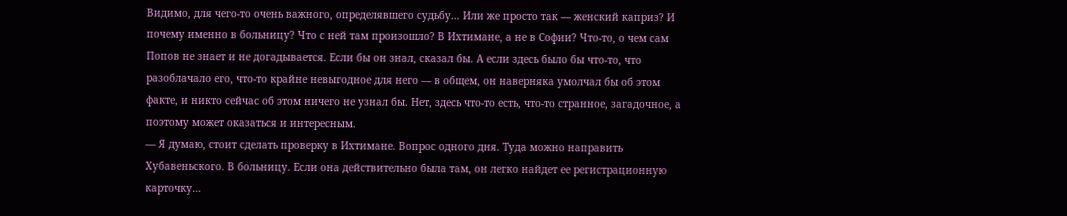Видимо, для чего-то очень важного, определявшего судьбу… Или же просто так — женский каприз? И почему именно в больницу? Что с ней там произошло? В Ихтимане, а не в Софии? Что-то, о чем сам Попов не знает и не догадывается. Если бы он знал, сказал бы. А если здесь было бы что-то, что разоблачало его, что-то крайне невыгодное для него — в общем, он наверняка умолчал бы об этом факте, и никто сейчас об этом ничего не узнал бы. Нет, здесь что-то есть, что-то странное, загадочное, а поэтому может оказаться и интересным.
— Я думаю, стоит сделать проверку в Ихтимане. Вопрос одного дня. Туда можно направить Хубавеньского. В больницу. Если она действительно была там, он легко найдет ее регистрационную карточку…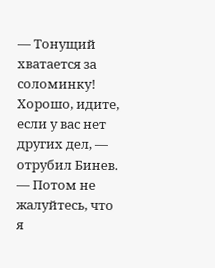— Тонущий хватается за соломинку! Хорошо, идите, если у вас нет других дел, — отрубил Бинев. — Потом не жалуйтесь, что я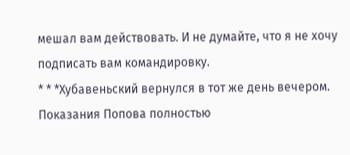мешал вам действовать. И не думайте, что я не хочу подписать вам командировку.
* * *Хубавеньский вернулся в тот же день вечером. Показания Попова полностью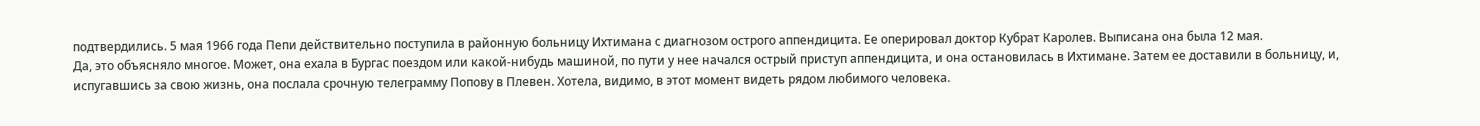подтвердились. 5 мая 1966 года Пепи действительно поступила в районную больницу Ихтимана с диагнозом острого аппендицита. Ее оперировал доктор Кубрат Каролев. Выписана она была 12 мая.
Да, это объясняло многое. Может, она ехала в Бургас поездом или какой-нибудь машиной, по пути у нее начался острый приступ аппендицита, и она остановилась в Ихтимане. Затем ее доставили в больницу, и, испугавшись за свою жизнь, она послала срочную телеграмму Попову в Плевен. Хотела, видимо, в этот момент видеть рядом любимого человека.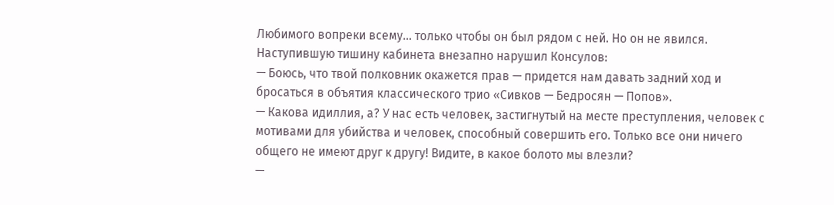Любимого вопреки всему… только чтобы он был рядом с ней. Но он не явился.
Наступившую тишину кабинета внезапно нарушил Консулов:
— Боюсь, что твой полковник окажется прав — придется нам давать задний ход и бросаться в объятия классического трио «Сивков — Бедросян — Попов».
— Какова идиллия, а? У нас есть человек, застигнутый на месте преступления, человек с мотивами для убийства и человек, способный совершить его. Только все они ничего общего не имеют друг к другу! Видите, в какое болото мы влезли?
—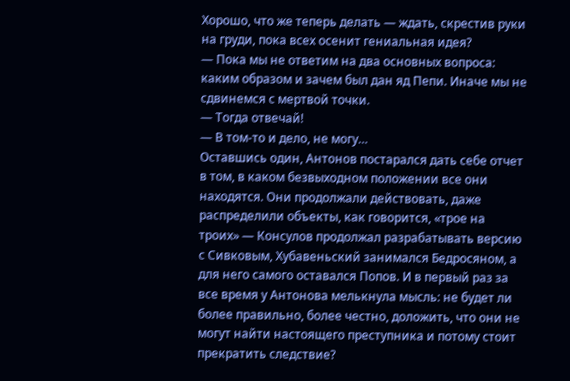Хорошо, что же теперь делать — ждать, скрестив руки на груди, пока всех осенит гениальная идея?
— Пока мы не ответим на два основных вопроса: каким образом и зачем был дан яд Пепи. Иначе мы не сдвинемся с мертвой точки.
— Тогда отвечай!
— В том-то и дело, не могу…
Оставшись один, Антонов постарался дать себе отчет в том, в каком безвыходном положении все они находятся. Они продолжали действовать, даже распределили объекты, как говорится, «трое на троих» — Консулов продолжал разрабатывать версию с Сивковым, Хубавеньский занимался Бедросяном, а для него самого оставался Попов. И в первый раз за все время у Антонова мелькнула мысль: не будет ли более правильно, более честно, доложить, что они не могут найти настоящего преступника и потому стоит прекратить следствие?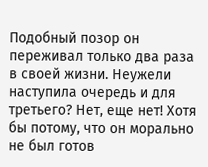Подобный позор он переживал только два раза в своей жизни. Неужели наступила очередь и для третьего? Нет, еще нет! Хотя бы потому, что он морально не был готов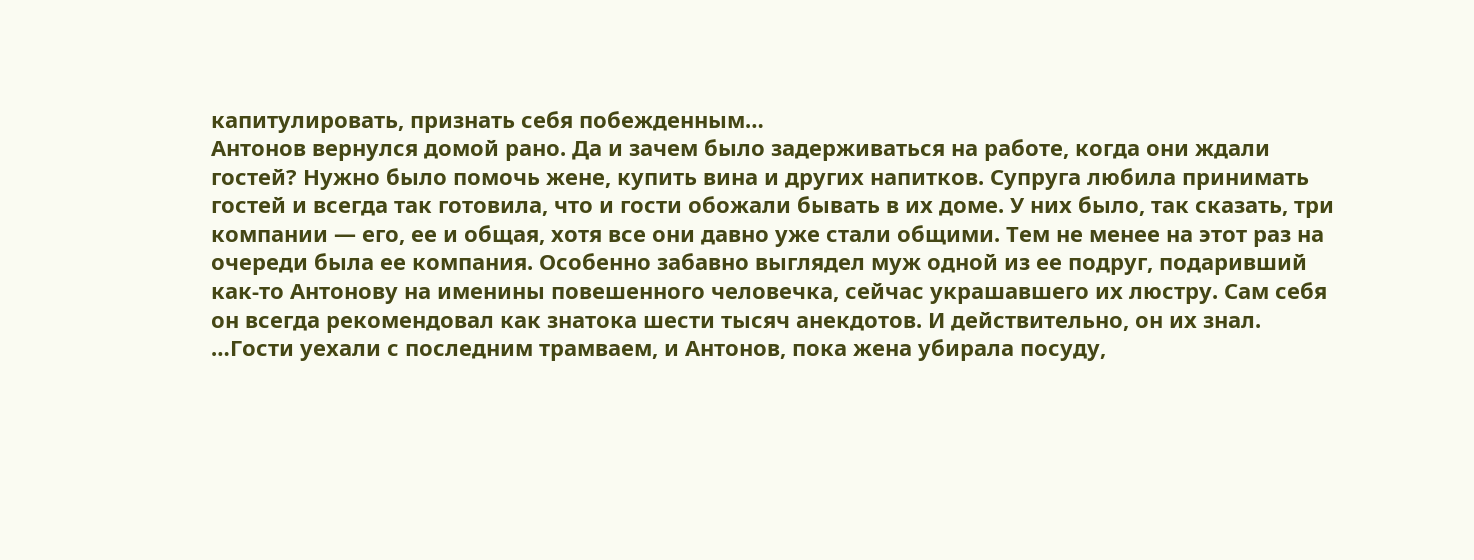капитулировать, признать себя побежденным…
Антонов вернулся домой рано. Да и зачем было задерживаться на работе, когда они ждали гостей? Нужно было помочь жене, купить вина и других напитков. Супруга любила принимать гостей и всегда так готовила, что и гости обожали бывать в их доме. У них было, так сказать, три компании — его, ее и общая, хотя все они давно уже стали общими. Тем не менее на этот раз на очереди была ее компания. Особенно забавно выглядел муж одной из ее подруг, подаривший как-то Антонову на именины повешенного человечка, сейчас украшавшего их люстру. Сам себя он всегда рекомендовал как знатока шести тысяч анекдотов. И действительно, он их знал.
…Гости уехали с последним трамваем, и Антонов, пока жена убирала посуду,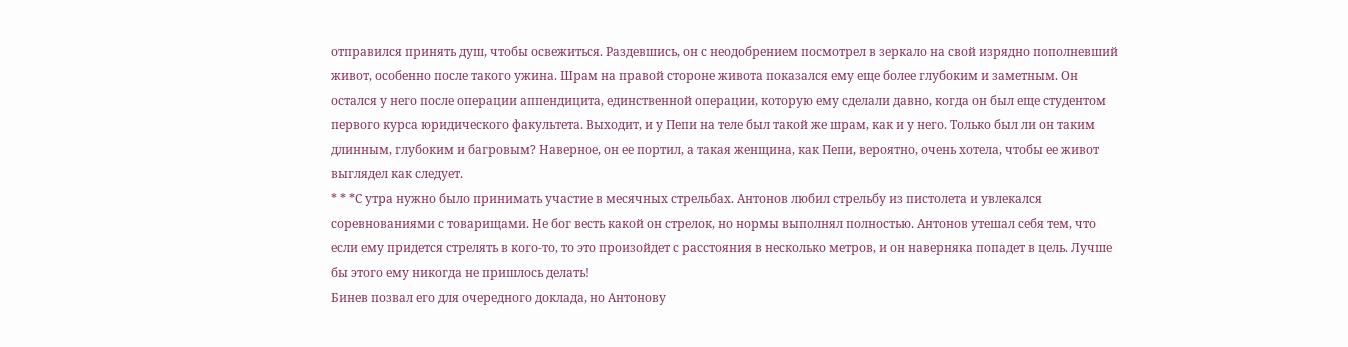отправился принять душ, чтобы освежиться. Раздевшись, он с неодобрением посмотрел в зеркало на свой изрядно пополневший живот, особенно после такого ужина. Шрам на правой стороне живота показался ему еще более глубоким и заметным. Он остался у него после операции аппендицита, единственной операции, которую ему сделали давно, когда он был еще студентом первого курса юридического факультета. Выходит, и у Пепи на теле был такой же шрам, как и у него. Только был ли он таким длинным, глубоким и багровым? Наверное, он ее портил, а такая женщина, как Пепи, вероятно, очень хотела, чтобы ее живот выглядел как следует.
* * *С утра нужно было принимать участие в месячных стрельбах. Антонов любил стрельбу из пистолета и увлекался соревнованиями с товарищами. Не бог весть какой он стрелок, но нормы выполнял полностью. Антонов утешал себя тем, что если ему придется стрелять в кого-то, то это произойдет с расстояния в несколько метров, и он наверняка попадет в цель. Лучше бы этого ему никогда не пришлось делать!
Бинев позвал его для очередного доклада, но Антонову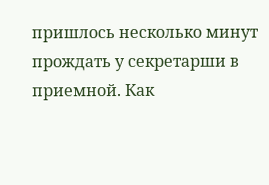пришлось несколько минут прождать у секретарши в приемной. Как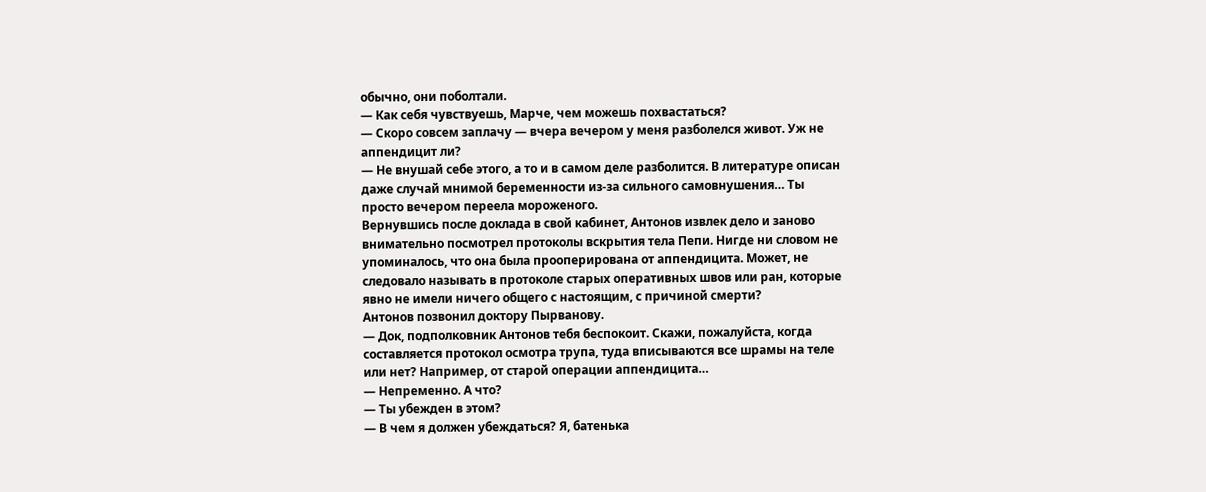обычно, они поболтали.
— Как себя чувствуешь, Марче, чем можешь похвастаться?
— Скоро совсем заплачу — вчера вечером у меня разболелся живот. Уж не аппендицит ли?
— Не внушай себе этого, а то и в самом деле разболится. В литературе описан даже случай мнимой беременности из-за сильного самовнушения… Ты просто вечером переела мороженого.
Вернувшись после доклада в свой кабинет, Антонов извлек дело и заново внимательно посмотрел протоколы вскрытия тела Пепи. Нигде ни словом не упоминалось, что она была прооперирована от аппендицита. Может, не следовало называть в протоколе старых оперативных швов или ран, которые явно не имели ничего общего с настоящим, с причиной смерти?
Антонов позвонил доктору Пырванову.
— Док, подполковник Антонов тебя беспокоит. Скажи, пожалуйста, когда составляется протокол осмотра трупа, туда вписываются все шрамы на теле или нет? Например, от старой операции аппендицита…
— Непременно. А что?
— Ты убежден в этом?
— В чем я должен убеждаться? Я, батенька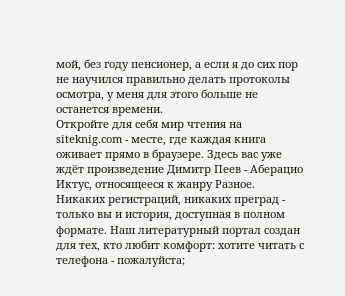мой, без году пенсионер, а если я до сих пор не научился правильно делать протоколы осмотра, у меня для этого больше не останется времени.
Откройте для себя мир чтения на siteknig.com - месте, где каждая книга оживает прямо в браузере. Здесь вас уже ждёт произведение Димитр Пеев - Аберацио Иктус, относящееся к жанру Разное. Никаких регистраций, никаких преград - только вы и история, доступная в полном формате. Наш литературный портал создан для тех, кто любит комфорт: хотите читать с телефона - пожалуйста;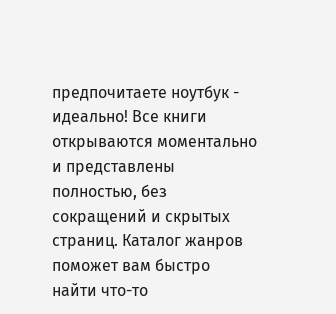предпочитаете ноутбук - идеально! Все книги открываются моментально и представлены полностью, без сокращений и скрытых страниц. Каталог жанров поможет вам быстро найти что-то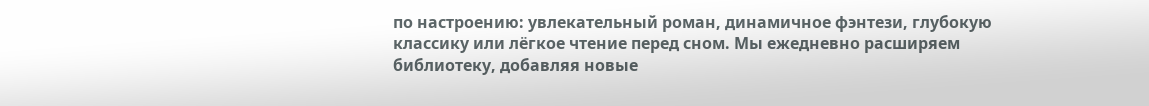по настроению: увлекательный роман, динамичное фэнтези, глубокую классику или лёгкое чтение перед сном. Мы ежедневно расширяем библиотеку, добавляя новые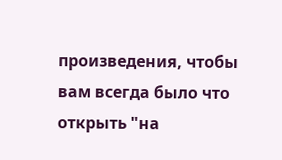произведения, чтобы вам всегда было что открыть "на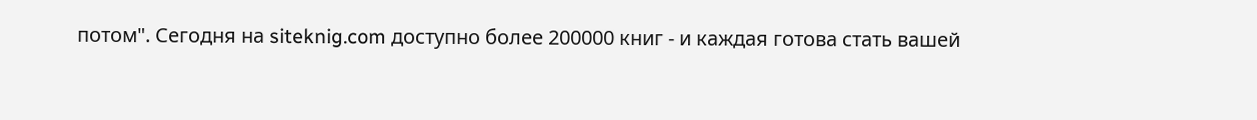потом". Сегодня на siteknig.com доступно более 200000 книг - и каждая готова стать вашей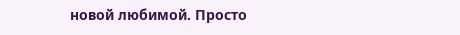новой любимой. Просто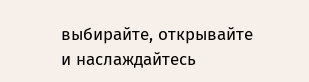выбирайте, открывайте и наслаждайтесь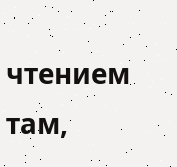чтением там,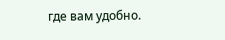где вам удобно.